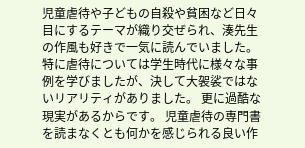児童虐待や子どもの自殺や貧困など日々目にするテーマが織り交ぜられ、湊先生の作風も好きで一気に読んでいました。 特に虐待については学生時代に様々な事例を学びましたが、決して大袈裟ではないリアリティがありました。 更に過酷な現実があるからです。 児童虐待の専門書を読まなくとも何かを感じられる良い作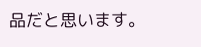品だと思います。